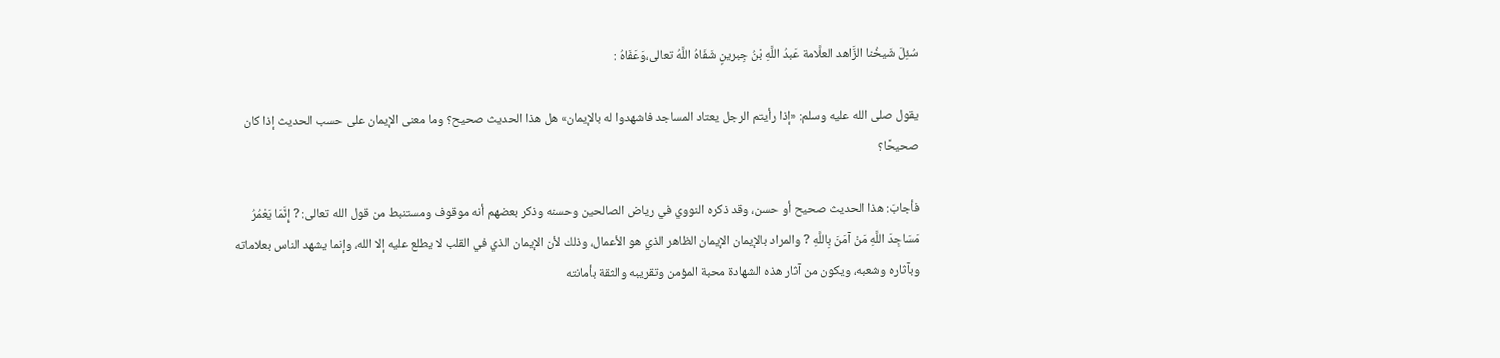سُئِلَ شَيخُنا الزَّاهد العلَّامة عَبدُ اللَّهِ بْنُ جِبرينٍ شَفَاهُ اللَّهُ تعالى،وَعَفَاهُ :

يقول صلى الله عليه وسلم: «إذا رأيتم الرجل يعتاد المساجد فاشهدوا له بالإيمان» هل هذا الحديث صحيح؟ وما معنى الإيمان على حسب الحديث إذا كان صحيحًا؟

فأجابَ: هذا الحديث صحيح أو حسن، وقد ذكره النووي في رياض الصالحين وحسنه وذكر بعضهم أنه موقوف ومستنبط من قول الله تعالى: ? إِنَّمَا يَعْمُرُ مَسَاجِدَ اللَّهِ مَنْ آمَنَ بِاللَّهِ ? والمراد بالإيمان الإيمان الظاهر الذي هو الأعمال، وذلك لأن الإيمان الذي في القلب لا يطلع عليه إلا الله، وإنما يشهد الناس بعلاماته وبآثاره وشعبه، ويكون من آثار هذه الشهادة محبة المؤمن وتقريبه والثقة بأمانته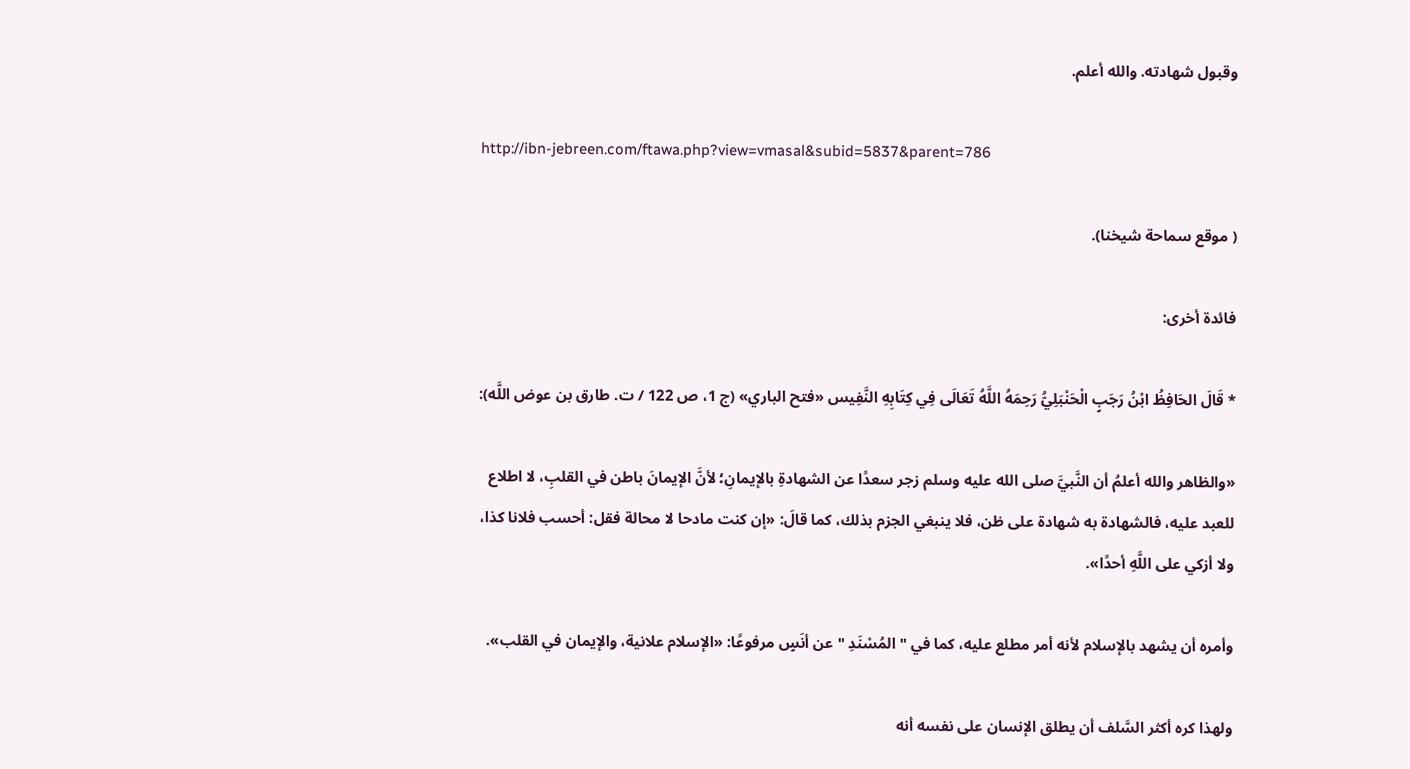وقبول شهادته. والله أعلم.

http://ibn-jebreen.com/ftawa.php?view=vmasal&subid=5837&parent=786

( موقع سماحة شيخنا).

فائدة أخرى:

* قَالَ الحَافِظُ ابْنُ رَجَبٍ الْحَنْبَلِيُّ رَحِمَهُ اللَّهُ تَعَالَى فِي كِتَابِهِ النَّفِيس «فتح الباري» (ج 1، ص 122 / ت. طارق بن عوض اللَّه):

«والظاهر والله أعلمُ أن النَّبيَّ صلى الله عليه وسلم زجر سعدًا عن الشهادةِ بالإيمانِ؛ لأنَّ الإيمانَ باطن في القلبِ، لا اطلاع للعبد عليه، فالشهادة به شهادة على ظن، فلا ينبغي الجزم بذلك، كما قالَ: «إن كنت مادحا لا محالة فقل: أحسب فلانا كذا، ولا أزكي على اللَّهِ أحدًا».

وأمره أن يشهد بالإسلام لأنه أمر مطلع عليه، كما في " المُسْنَدِ " عن أنَسٍ مرفوعًا: «الإسلام علانية، والإيمان في القلب».

ولهذا كره أكثر السَّلف أن يطلق الإنسان على نفسه أنه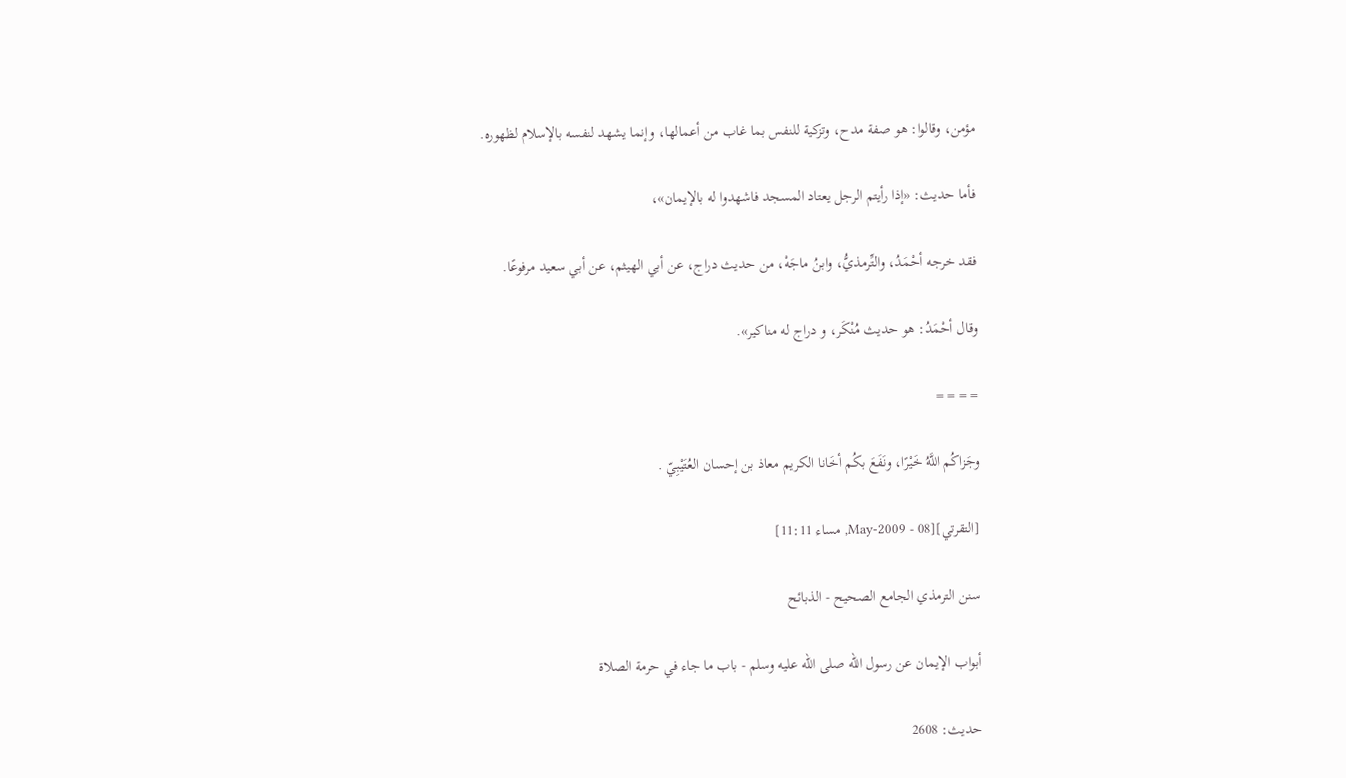مؤمن، وقالوا: هو صفة مدح، وتزكية للنفس بما غاب من أعمالها، وإنما يشهد لنفسه بالإسلام لظهوره.

فأما حديث: «إذا رأيتم الرجل يعتاد المسجد فاشهدوا له بالإيمان»،

فقد خرجه أحْمَدُ، والتِّرمذيُّ، وابنُ ماجَهْ، من حديث دراج، عن أبي الهيثم، عن أبي سعيد مرفوعًا.

وقال أحْمَدُ: هو حديث مُنْكَر، و دراج له مناكير».

= = = =

وجَزاكُم اللَّهُ خَيْرًا، ونَفَعَ بكُم أخَانا الكريم معاذ بن إحسان العُتَيْبِيّ .

[التقرتي][08 - May-2009, مساء 11:11]

سنن الترمذي الجامع الصحيح - الذبائح

أبواب الإيمان عن رسول الله صلى الله عليه وسلم - باب ما جاء في حرمة الصلاة

حديث: 2608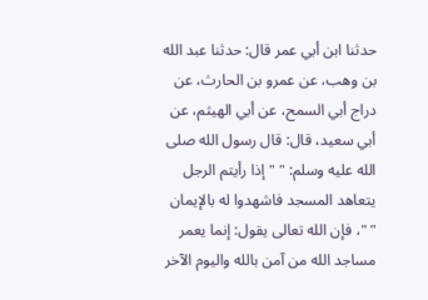حدثنا ابن أبي عمر قال: حدثنا عبد الله بن وهب، عن عمرو بن الحارث، عن دراج أبي السمح، عن أبي الهيثم، عن أبي سعيد، قال: قال رسول الله صلى الله عليه وسلم: " " إذا رأيتم الرجل يتعاهد المسجد فاشهدوا له بالإيمان " "، فإن الله تعالى يقول: إنما يعمر مساجد الله من آمن بالله واليوم الآخر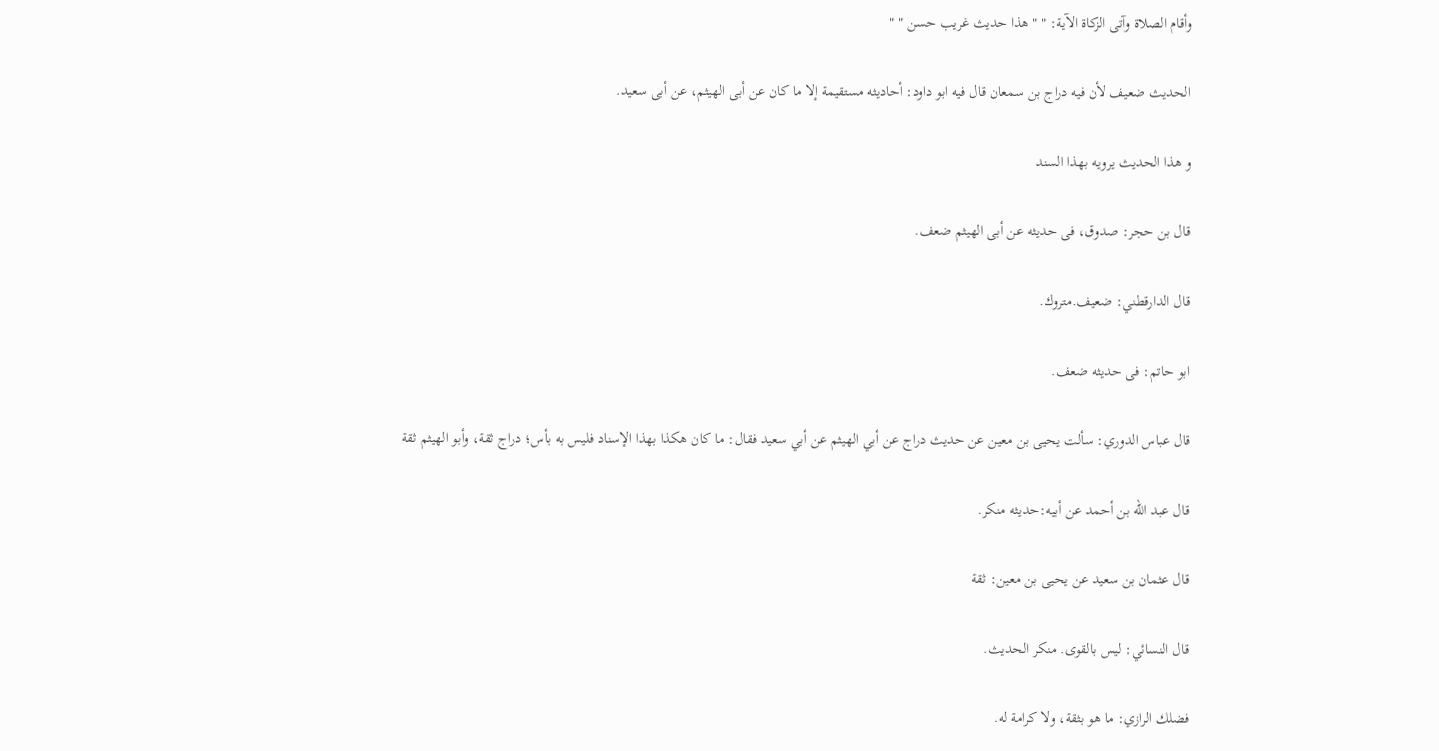وأقام الصلاة وآتى الزكاة الآية: " " هذا حديث غريب حسن " "

الحديث ضعيف لأن فيه دراج بن سمعان قال فيه ابو داود: أحاديثه مستقيمة إلا ما كان عن أبى الهيثم، عن أبى سعيد.

و هذا الحديث يرويه بهذا السند

قال بن حجر: صدوق، فى حديثه عن أبى الهيثم ضعف.

قال الدارقطني: ضعيف.متروك.

ابو حاتم: فى حديثه ضعف.

قال عباس الدوري: سألت يحيى بن معين عن حديث دراج عن أبي الهيثم عن أبي سعيد فقال: ما كان هكذا بهذا الإسناد فليس به بأس؛ دراج ثقة، وأبو الهيثم ثقة

قال عبد الله بن أحمد عن أبيه:حديثه منكر.

قال عثمان بن سعيد عن يحيى بن معين: ثقة

قال النسائي: ليس بالقوى. منكر الحديث.

فضلك الرازي: ما هو بثقة، ولا كرامة له.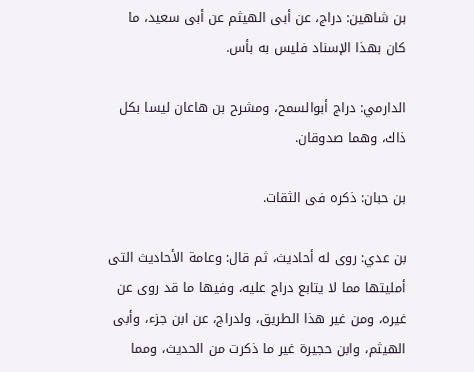بن شاهين: دراج، عن أبى الهيثم عن أبى سعيد، ما كان بهذا الإسناد فليس به بأس.

الدارمي: دراج أبوالسمح، ومشرح بن هاعان ليسا بكل ذاك، وهما صدوقان.

بن حبان: ذكره فى الثقات.

بن عدي: روى له أحاديث، ثم قال: وعامة الأحاديث التى أمليتها مما لا يتابع دراج عليه، وفيها ما قد روى عن غيره، ومن غير هذا الطريق، ولدراج، عن ابن جزء، وأبى الهيثم، وابن حجيرة غير ما ذكرت من الحديث، ومما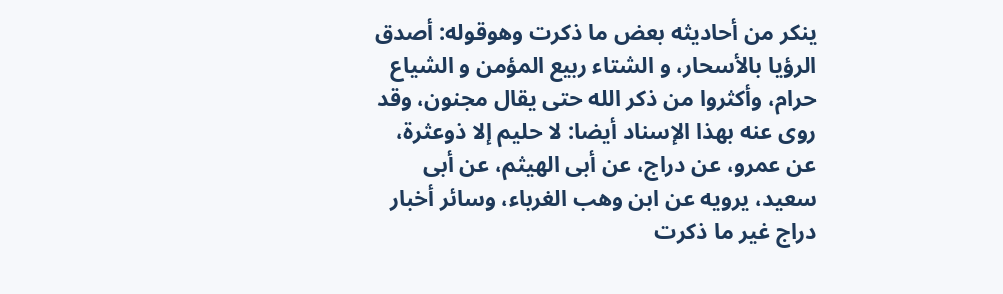ينكر من أحاديثه بعض ما ذكرت وهوقوله: أصدق الرؤيا بالأسحار، و الشتاء ربيع المؤمن و الشياع حرام، وأكثروا من ذكر الله حتى يقال مجنون، وقد روى عنه بهذا الإسناد أيضا: لا حليم إلا ذوعثرة، عن عمرو، عن دراج، عن أبى الهيثم، عن أبى سعيد، يرويه عن ابن وهب الغرباء، وسائر أخبار دراج غير ما ذكرت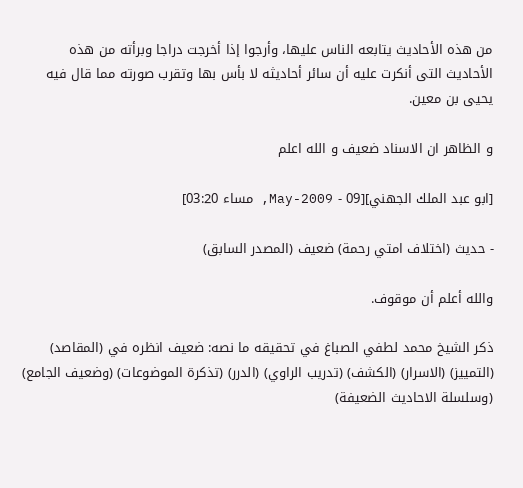من هذه الأحاديث يتابعه الناس عليها، وأرجوا إذا أخرجت دراجا وبرأته من هذه الأحاديث التى أنكرت عليه أن سائر أحاديثه لا بأس بها وتقرب صورته مما قال فيه يحيى بن معين.

و الظاهر ان الاسناد ضعيف و الله اعلم

[ابو عبد الملك الجهني][09 - May-2009, مساء 03:20]

- حديث (اختلاف امتي رحمة) ضعيف (المصدر السابق)

والله أعلم أن موقوف.

ذكر الشيخ محمد لطفي الصباغ في تحقيقه ما نصه: ضعيف انظره في (المقاصد) (التمييز) (الاسرار) (الكشف) (تدريب الراوي) (الدرر) (تذكرة الموضوعات) (وضعيف الجامع) (وسلسلة الاحاديث الضعيفة)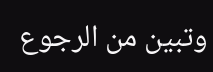وتبين من الرجوع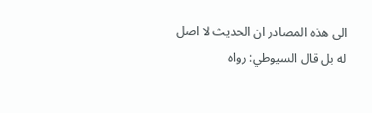الى هذه المصادر ان الحديث لا اصل له بل قال السيوطي: رواه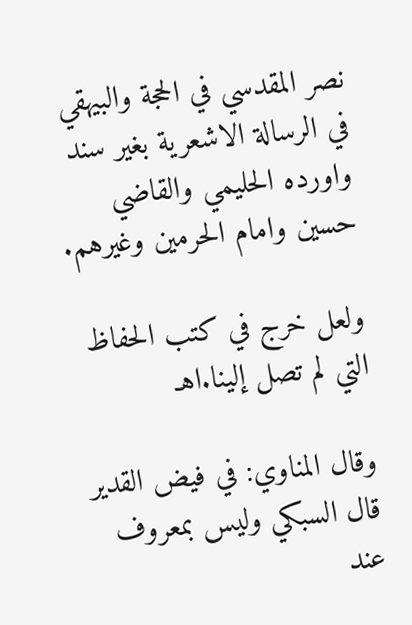نصر المقدسي في الحجة والبيهقي في الرسالة الاشعرية بغير سند واورده الحليمي والقاضي حسين وامام الحرمين وغيرهم.

ولعل خرج في كتب الحفاظ التي لم تصل إلينا.اهـ

وقال المناوي: في فيض القدير قال السبكي وليس بمعروف عند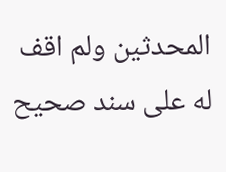المحدثين ولم اقف له على سند صحيح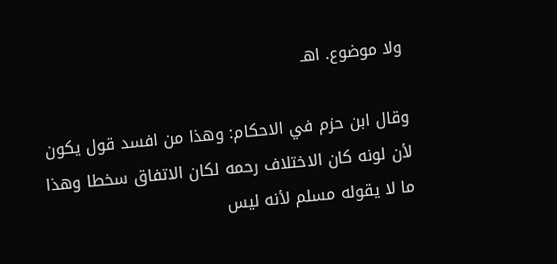ولا موضوع. اهـ

وقال ابن حزم في الاحكام: وهذا من افسد قول يكون لأن لونه كان الاختلاف رحمه لكان الاتفاق سخطا وهذا ما لا يقوله مسلم لأنه ليس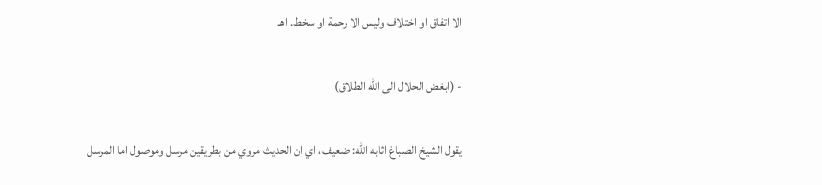الا اتفاق او اختلاف وليس الا رحمة او سخط. اهـ

- (ابغض الحلال الى الله الطلاق)

يقول الشيخ الصباغ اثابه الله: ضعيف، اي ان الحديث مروي من بطريقين مرسل وموصول اما المرسل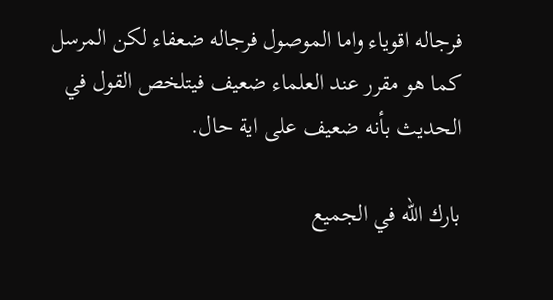فرجاله اقوياء واما الموصول فرجاله ضعفاء لكن المرسل كما هو مقرر عند العلماء ضعيف فيتلخص القول في الحديث بأنه ضعيف على اية حال.

بارك الله في الجميع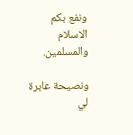ونفع بكم الاسلام والمسلمين.

ونصيحة عابرة لي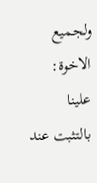ولجميع الاخوة: علينا بالتثبت عند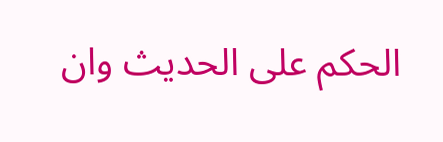الحكم على الحديث وان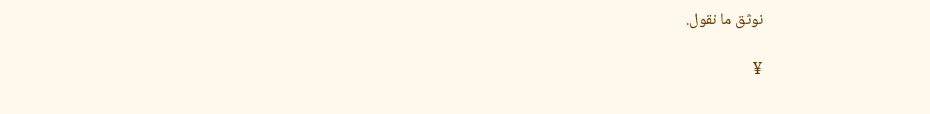نوثق ما نقول.

¥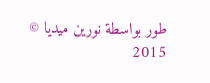طور بواسطة نورين ميديا © 2015